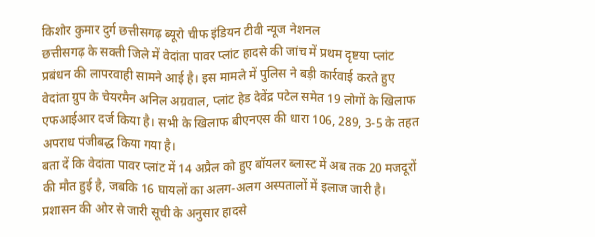किशोर कुमार दुर्ग छत्तीसगढ़ ब्यूरो चीफ इंडियन टीवी न्यूज नेशनल
छत्तीसगढ़ के सक्ती जिले में वेदांता पावर प्लांट हादसे की जांच में प्रथम दृष्टया प्लांट प्रबंधन की लापरवाही सामने आई है। इस मामले में पुलिस ने बड़ी कार्रवाई करते हुए वेदांता ग्रुप के चेयरमैन अनिल अग्रवाल, प्लांट हेड देवेंद्र पटेल समेत 19 लोगों के खिलाफ एफआईआर दर्ज किया है। सभी के खिलाफ बीएनएस की धारा 106, 289, 3-5 के तहत अपराध पंजीबद्ध किया गया है।
बता दें कि वेदांता पावर प्लांट में 14 अप्रैल को हुए बॉयलर ब्लास्ट में अब तक 20 मजदूरों की मौत हुई है, जबकि 16 घायलों का अलग-अलग अस्पतालों में इलाज जारी है। प्रशासन की ओर से जारी सूची के अनुसार हादसे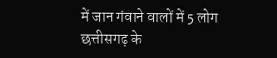में जान गंवाने वालों में 5 लोग छत्तीसगढ़ के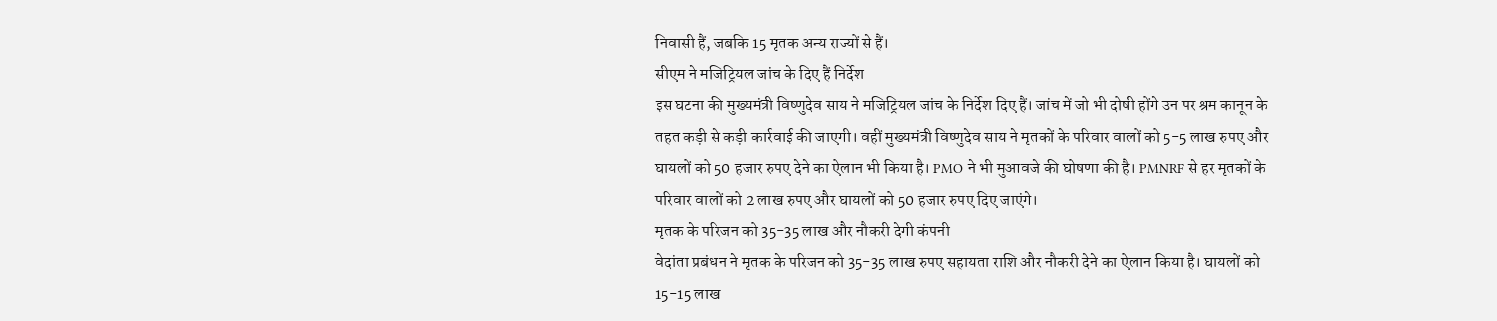निवासी हैं, जबकि 15 मृतक अन्य राज्यों से हैं।
सीएम ने मजिट्रियल जांच के दिए हैं निर्देश
इस घटना की मुख्यमंत्री विष्णुदेव साय ने मजिट्रियल जांच के निर्देश दिए हैं। जांच में जो भी दोषी होंगे उन पर श्रम कानून के तहत कड़ी से कड़ी कार्रवाई की जाएगी। वहीं मुख्यमंत्री विष्णुदेव साय ने मृतकों के परिवार वालों को 5-5 लाख रुपए और घायलों को 50 हजार रुपए देने का ऐलान भी किया है। PMO ने भी मुआवजे की घोषणा की है। PMNRF से हर मृतकों के परिवार वालों को 2 लाख रुपए और घायलों को 50 हजार रुपए दिए जाएंगे।
मृतक के परिजन को 35-35 लाख और नौकरी देगी कंपनी
वेदांता प्रबंधन ने मृतक के परिजन को 35-35 लाख रुपए सहायता राशि और नौकरी देने का ऐलान किया है। घायलों को 15-15 लाख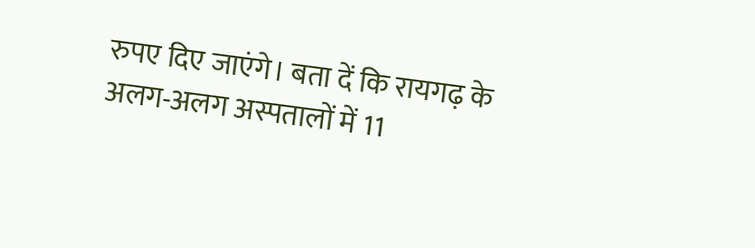रुपए दिए जाएंगे। बता दें कि रायगढ़ के अलग-अलग अस्पतालों में 11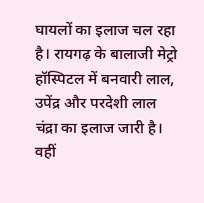घायलों का इलाज चल रहा है। रायगढ़ के बालाजी मेट्रो हॉस्पिटल में बनवारी लाल, उपेंद्र और परदेशी लाल चंद्रा का इलाज जारी है। वहीं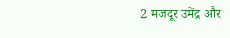2 मजदूर उमेंद्र और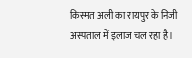किस्मत अली का रायपुर के निजी अस्पताल में इलाज चल रहा है।